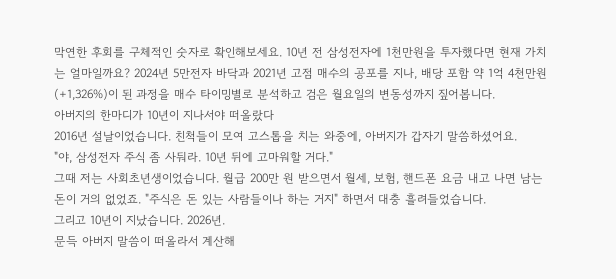막연한 후회를 구체적인 숫자로 확인해보세요. 10년 전 삼성전자에 1천만원을 투자했다면 현재 가치는 얼마일까요? 2024년 5만전자 바닥과 2021년 고점 매수의 공포를 지나, 배당 포함 약 1억 4천만원(+1,326%)이 된 과정을 매수 타이밍별로 분석하고 검은 월요일의 변동성까지 짚어봅니다.
아버지의 한마디가 10년이 지나서야 떠올랐다
2016년 설날이었습니다. 친척들이 모여 고스톱을 치는 와중에, 아버지가 갑자기 말씀하셨어요.
"야, 삼성전자 주식 좀 사둬라. 10년 뒤에 고마워할 거다."
그때 저는 사회초년생이었습니다. 월급 200만 원 받으면서 월세, 보험, 핸드폰 요금 내고 나면 남는 돈이 거의 없었죠. "주식은 돈 있는 사람들이나 하는 거지" 하면서 대충 흘려들었습니다.
그리고 10년이 지났습니다. 2026년.
문득 아버지 말씀이 떠올라서 계산해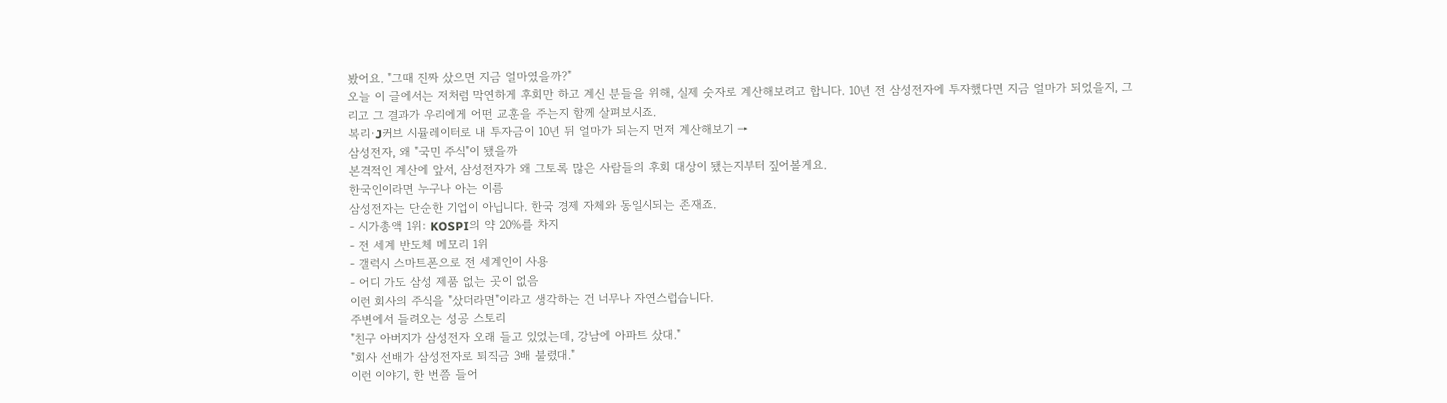봤어요. "그때 진짜 샀으면 지금 얼마였을까?"
오늘 이 글에서는 저처럼 막연하게 후회만 하고 계신 분들을 위해, 실제 숫자로 계산해보려고 합니다. 10년 전 삼성전자에 투자했다면 지금 얼마가 되었을지, 그리고 그 결과가 우리에게 어떤 교훈을 주는지 함께 살펴보시죠.
복리·J커브 시뮬레이터로 내 투자금이 10년 뒤 얼마가 되는지 먼저 계산해보기 →
삼성전자, 왜 "국민 주식"이 됐을까
본격적인 계산에 앞서, 삼성전자가 왜 그토록 많은 사람들의 후회 대상이 됐는지부터 짚어볼게요.
한국인이라면 누구나 아는 이름
삼성전자는 단순한 기업이 아닙니다. 한국 경제 자체와 동일시되는 존재죠.
- 시가총액 1위: KOSPI의 약 20%를 차지
- 전 세계 반도체 메모리 1위
- 갤럭시 스마트폰으로 전 세계인이 사용
- 어디 가도 삼성 제품 없는 곳이 없음
이런 회사의 주식을 "샀더라면"이라고 생각하는 건 너무나 자연스럽습니다.
주변에서 들려오는 성공 스토리
"친구 아버지가 삼성전자 오래 들고 있었는데, 강남에 아파트 샀대."
"회사 선배가 삼성전자로 퇴직금 3배 불렸대."
이런 이야기, 한 번쯤 들어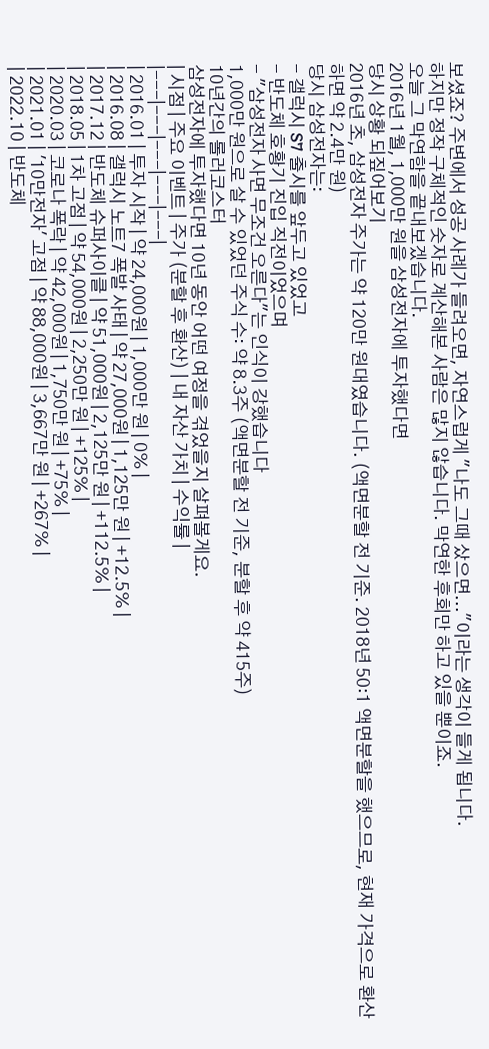보셨죠? 주변에서 성공 사례가 들려오면, 자연스럽게 "나도 그때 샀으면..."이라는 생각이 들게 됩니다.
하지만 정작 구체적인 숫자로 계산해본 사람은 많지 않습니다. 막연한 후회만 하고 있을 뿐이죠.
오늘 그 막연함을 끝내보겠습니다.
2016년 1월, 1,000만 원을 삼성전자에 투자했다면
당시 상황 되짚어보기
2016년 초, 삼성전자 주가는 약 120만 원대였습니다. (액면분할 전 기준. 2018년 50:1 액면분할을 했으므로, 현재 가격으로 환산하면 약 2.4만 원)
당시 삼성전자는:
- 갤럭시 S7 출시를 앞두고 있었고
- 반도체 호황기 진입 직전이었으며
- "삼성전자 사면 무조건 오른다"는 인식이 강했습니다
1,000만 원으로 살 수 있었던 주식 수: 약 8.3주 (액면분할 전 기준, 분할 후 약 415주)
10년간의 롤러코스터
삼성전자에 투자했다면 10년 동안 어떤 여정을 겪었을지 살펴볼게요.
| 시점 | 주요 이벤트 | 주가 (분할 후 환산) | 내 자산 가치 | 수익률 |
|---|---|---|---|---|
| 2016.01 | 투자 시작 | 약 24,000원 | 1,000만 원 | 0% |
| 2016.08 | 갤럭시 노트7 폭발 사태 | 약 27,000원 | 1,125만 원 | +12.5% |
| 2017.12 | 반도체 슈퍼사이클 | 약 51,000원 | 2,125만 원 | +112.5% |
| 2018.05 | 1차 고점 | 약 54,000원 | 2,250만 원 | +125% |
| 2020.03 | 코로나 폭락 | 약 42,000원 | 1,750만 원 | +75% |
| 2021.01 | '10만전자' 고점 | 약 88,000원 | 3,667만 원 | +267% |
| 2022.10 | 반도체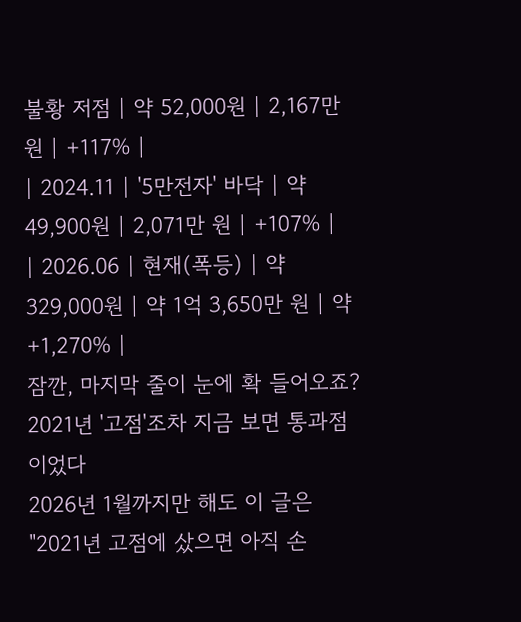불황 저점 | 약 52,000원 | 2,167만 원 | +117% |
| 2024.11 | '5만전자' 바닥 | 약 49,900원 | 2,071만 원 | +107% |
| 2026.06 | 현재(폭등) | 약 329,000원 | 약 1억 3,650만 원 | 약 +1,270% |
잠깐, 마지막 줄이 눈에 확 들어오죠?
2021년 '고점'조차 지금 보면 통과점이었다
2026년 1월까지만 해도 이 글은 "2021년 고점에 샀으면 아직 손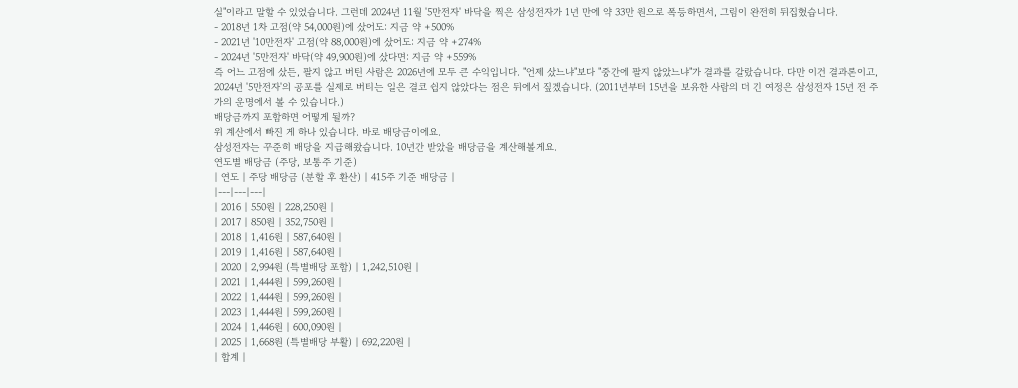실"이라고 말할 수 있었습니다. 그런데 2024년 11월 '5만전자' 바닥을 찍은 삼성전자가 1년 만에 약 33만 원으로 폭등하면서, 그림이 완전히 뒤집혔습니다.
- 2018년 1차 고점(약 54,000원)에 샀어도: 지금 약 +500%
- 2021년 '10만전자' 고점(약 88,000원)에 샀어도: 지금 약 +274%
- 2024년 '5만전자' 바닥(약 49,900원)에 샀다면: 지금 약 +559%
즉 어느 고점에 샀든, 팔지 않고 버틴 사람은 2026년에 모두 큰 수익입니다. "언제 샀느냐"보다 "중간에 팔지 않았느냐"가 결과를 갈랐습니다. 다만 이건 결과론이고, 2024년 '5만전자'의 공포를 실제로 버티는 일은 결코 쉽지 않았다는 점은 뒤에서 짚겠습니다. (2011년부터 15년을 보유한 사람의 더 긴 여정은 삼성전자 15년 전 주가의 운명에서 볼 수 있습니다.)
배당금까지 포함하면 어떻게 될까?
위 계산에서 빠진 게 하나 있습니다. 바로 배당금이에요.
삼성전자는 꾸준히 배당을 지급해왔습니다. 10년간 받았을 배당금을 계산해볼게요.
연도별 배당금 (주당, 보통주 기준)
| 연도 | 주당 배당금 (분할 후 환산) | 415주 기준 배당금 |
|---|---|---|
| 2016 | 550원 | 228,250원 |
| 2017 | 850원 | 352,750원 |
| 2018 | 1,416원 | 587,640원 |
| 2019 | 1,416원 | 587,640원 |
| 2020 | 2,994원 (특별배당 포함) | 1,242,510원 |
| 2021 | 1,444원 | 599,260원 |
| 2022 | 1,444원 | 599,260원 |
| 2023 | 1,444원 | 599,260원 |
| 2024 | 1,446원 | 600,090원 |
| 2025 | 1,668원 (특별배당 부활) | 692,220원 |
| 합계 |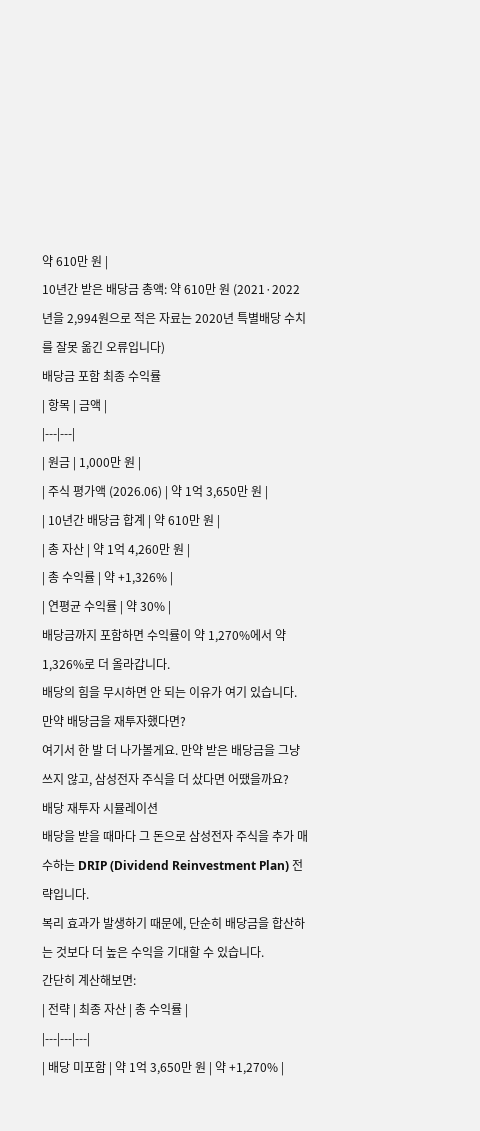약 610만 원 |
10년간 받은 배당금 총액: 약 610만 원 (2021·2022년을 2,994원으로 적은 자료는 2020년 특별배당 수치를 잘못 옮긴 오류입니다)
배당금 포함 최종 수익률
| 항목 | 금액 |
|---|---|
| 원금 | 1,000만 원 |
| 주식 평가액 (2026.06) | 약 1억 3,650만 원 |
| 10년간 배당금 합계 | 약 610만 원 |
| 총 자산 | 약 1억 4,260만 원 |
| 총 수익률 | 약 +1,326% |
| 연평균 수익률 | 약 30% |
배당금까지 포함하면 수익률이 약 1,270%에서 약 1,326%로 더 올라갑니다.
배당의 힘을 무시하면 안 되는 이유가 여기 있습니다.
만약 배당금을 재투자했다면?
여기서 한 발 더 나가볼게요. 만약 받은 배당금을 그냥 쓰지 않고, 삼성전자 주식을 더 샀다면 어땠을까요?
배당 재투자 시뮬레이션
배당을 받을 때마다 그 돈으로 삼성전자 주식을 추가 매수하는 DRIP (Dividend Reinvestment Plan) 전략입니다.
복리 효과가 발생하기 때문에, 단순히 배당금을 합산하는 것보다 더 높은 수익을 기대할 수 있습니다.
간단히 계산해보면:
| 전략 | 최종 자산 | 총 수익률 |
|---|---|---|
| 배당 미포함 | 약 1억 3,650만 원 | 약 +1,270% |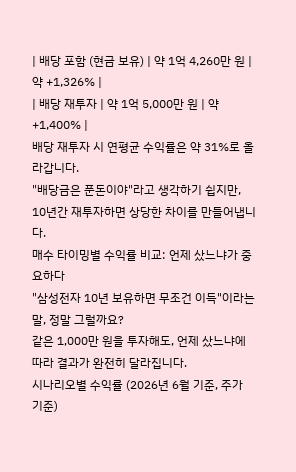| 배당 포함 (현금 보유) | 약 1억 4,260만 원 | 약 +1,326% |
| 배당 재투자 | 약 1억 5,000만 원 | 약 +1,400% |
배당 재투자 시 연평균 수익률은 약 31%로 올라갑니다.
"배당금은 푼돈이야"라고 생각하기 쉽지만, 10년간 재투자하면 상당한 차이를 만들어냅니다.
매수 타이밍별 수익률 비교: 언제 샀느냐가 중요하다
"삼성전자 10년 보유하면 무조건 이득"이라는 말, 정말 그럴까요?
같은 1,000만 원을 투자해도, 언제 샀느냐에 따라 결과가 완전히 달라집니다.
시나리오별 수익률 (2026년 6월 기준, 주가 기준)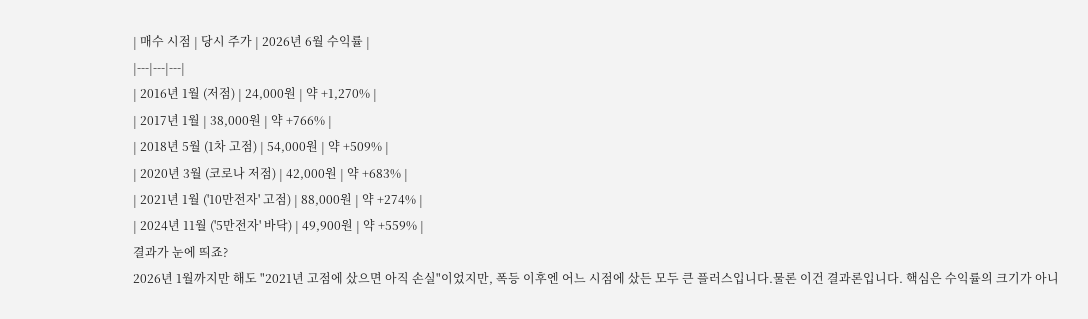| 매수 시점 | 당시 주가 | 2026년 6월 수익률 |
|---|---|---|
| 2016년 1월 (저점) | 24,000원 | 약 +1,270% |
| 2017년 1월 | 38,000원 | 약 +766% |
| 2018년 5월 (1차 고점) | 54,000원 | 약 +509% |
| 2020년 3월 (코로나 저점) | 42,000원 | 약 +683% |
| 2021년 1월 ('10만전자' 고점) | 88,000원 | 약 +274% |
| 2024년 11월 ('5만전자' 바닥) | 49,900원 | 약 +559% |
결과가 눈에 띄죠?
2026년 1월까지만 해도 "2021년 고점에 샀으면 아직 손실"이었지만, 폭등 이후엔 어느 시점에 샀든 모두 큰 플러스입니다.물론 이건 결과론입니다. 핵심은 수익률의 크기가 아니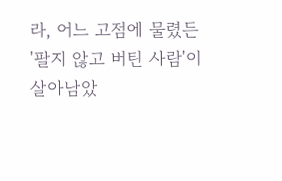라, 어느 고점에 물렸든 '팔지 않고 버틴 사람'이 살아남았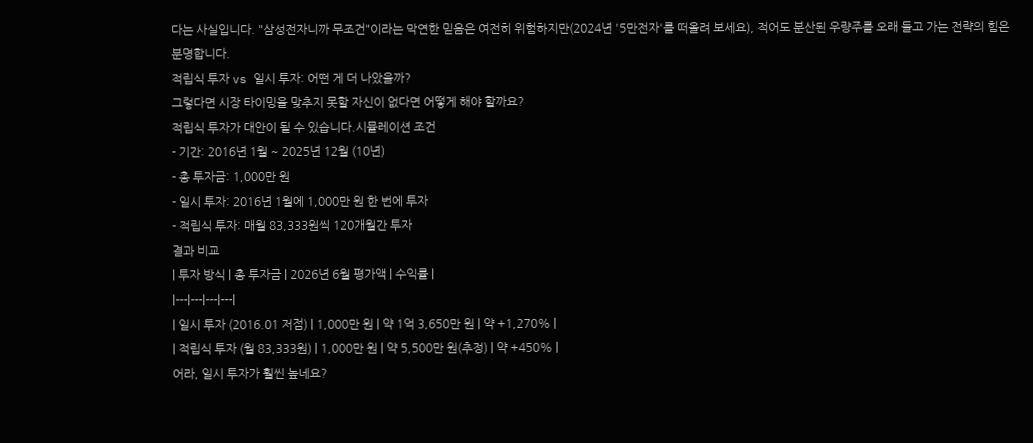다는 사실입니다. "삼성전자니까 무조건"이라는 막연한 믿음은 여전히 위험하지만(2024년 '5만전자'를 떠올려 보세요), 적어도 분산된 우량주를 오래 들고 가는 전략의 힘은 분명합니다.
적립식 투자 vs 일시 투자: 어떤 게 더 나았을까?
그렇다면 시장 타이밍을 맞추지 못할 자신이 없다면 어떻게 해야 할까요?
적립식 투자가 대안이 될 수 있습니다.시뮬레이션 조건
- 기간: 2016년 1월 ~ 2025년 12월 (10년)
- 총 투자금: 1,000만 원
- 일시 투자: 2016년 1월에 1,000만 원 한 번에 투자
- 적립식 투자: 매월 83,333원씩 120개월간 투자
결과 비교
| 투자 방식 | 총 투자금 | 2026년 6월 평가액 | 수익률 |
|---|---|---|---|
| 일시 투자 (2016.01 저점) | 1,000만 원 | 약 1억 3,650만 원 | 약 +1,270% |
| 적립식 투자 (월 83,333원) | 1,000만 원 | 약 5,500만 원(추정) | 약 +450% |
어라, 일시 투자가 훨씬 높네요?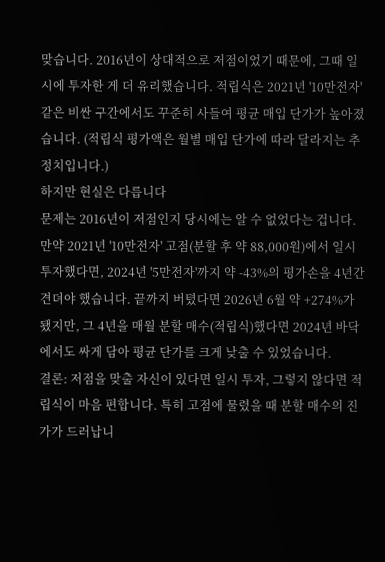맞습니다. 2016년이 상대적으로 저점이었기 때문에, 그때 일시에 투자한 게 더 유리했습니다. 적립식은 2021년 '10만전자' 같은 비싼 구간에서도 꾸준히 사들여 평균 매입 단가가 높아졌습니다. (적립식 평가액은 월별 매입 단가에 따라 달라지는 추정치입니다.)
하지만 현실은 다릅니다
문제는 2016년이 저점인지 당시에는 알 수 없었다는 겁니다.
만약 2021년 '10만전자' 고점(분할 후 약 88,000원)에서 일시 투자했다면, 2024년 '5만전자'까지 약 -43%의 평가손을 4년간 견뎌야 했습니다. 끝까지 버텼다면 2026년 6월 약 +274%가 됐지만, 그 4년을 매월 분할 매수(적립식)했다면 2024년 바닥에서도 싸게 담아 평균 단가를 크게 낮출 수 있었습니다.
결론: 저점을 맞출 자신이 있다면 일시 투자, 그렇지 않다면 적립식이 마음 편합니다. 특히 고점에 물렸을 때 분할 매수의 진가가 드러납니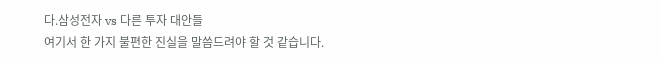다.삼성전자 vs 다른 투자 대안들
여기서 한 가지 불편한 진실을 말씀드려야 할 것 같습니다.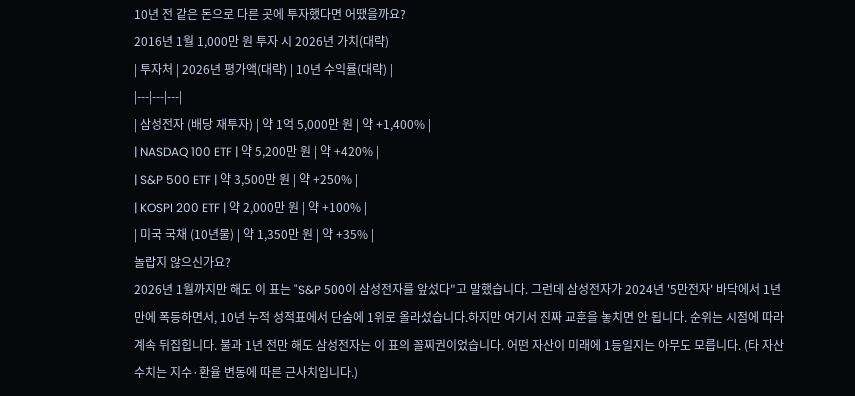10년 전 같은 돈으로 다른 곳에 투자했다면 어땠을까요?
2016년 1월 1,000만 원 투자 시 2026년 가치(대략)
| 투자처 | 2026년 평가액(대략) | 10년 수익률(대략) |
|---|---|---|
| 삼성전자 (배당 재투자) | 약 1억 5,000만 원 | 약 +1,400% |
| NASDAQ 100 ETF | 약 5,200만 원 | 약 +420% |
| S&P 500 ETF | 약 3,500만 원 | 약 +250% |
| KOSPI 200 ETF | 약 2,000만 원 | 약 +100% |
| 미국 국채 (10년물) | 약 1,350만 원 | 약 +35% |
놀랍지 않으신가요?
2026년 1월까지만 해도 이 표는 "S&P 500이 삼성전자를 앞섰다"고 말했습니다. 그런데 삼성전자가 2024년 '5만전자' 바닥에서 1년 만에 폭등하면서, 10년 누적 성적표에서 단숨에 1위로 올라섰습니다.하지만 여기서 진짜 교훈을 놓치면 안 됩니다. 순위는 시점에 따라 계속 뒤집힙니다. 불과 1년 전만 해도 삼성전자는 이 표의 꼴찌권이었습니다. 어떤 자산이 미래에 1등일지는 아무도 모릅니다. (타 자산 수치는 지수·환율 변동에 따른 근사치입니다.)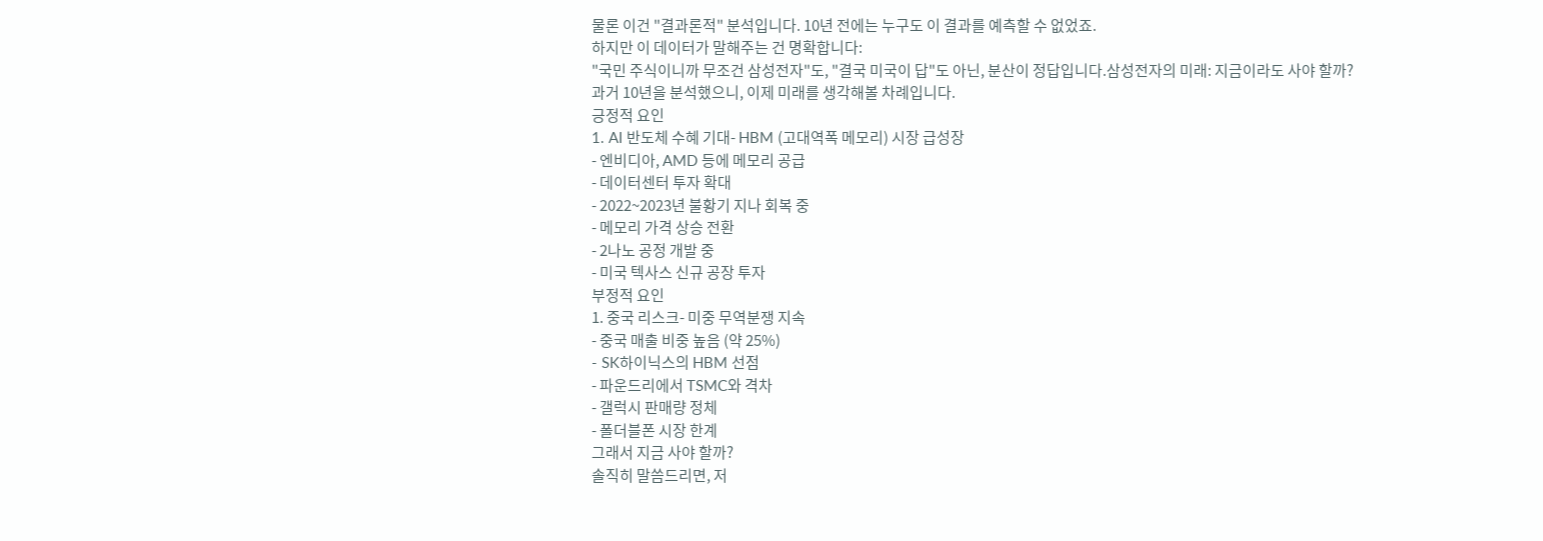물론 이건 "결과론적" 분석입니다. 10년 전에는 누구도 이 결과를 예측할 수 없었죠.
하지만 이 데이터가 말해주는 건 명확합니다:
"국민 주식이니까 무조건 삼성전자"도, "결국 미국이 답"도 아닌, 분산이 정답입니다.삼성전자의 미래: 지금이라도 사야 할까?
과거 10년을 분석했으니, 이제 미래를 생각해볼 차례입니다.
긍정적 요인
1. AI 반도체 수혜 기대- HBM (고대역폭 메모리) 시장 급성장
- 엔비디아, AMD 등에 메모리 공급
- 데이터센터 투자 확대
- 2022~2023년 불황기 지나 회복 중
- 메모리 가격 상승 전환
- 2나노 공정 개발 중
- 미국 텍사스 신규 공장 투자
부정적 요인
1. 중국 리스크- 미중 무역분쟁 지속
- 중국 매출 비중 높음 (약 25%)
- SK하이닉스의 HBM 선점
- 파운드리에서 TSMC와 격차
- 갤럭시 판매량 정체
- 폴더블폰 시장 한계
그래서 지금 사야 할까?
솔직히 말씀드리면, 저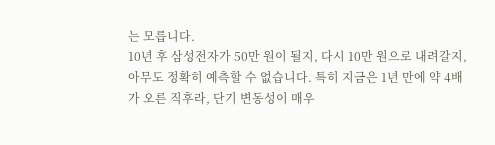는 모릅니다.
10년 후 삼성전자가 50만 원이 될지, 다시 10만 원으로 내려갈지, 아무도 정확히 예측할 수 없습니다. 특히 지금은 1년 만에 약 4배가 오른 직후라, 단기 변동성이 매우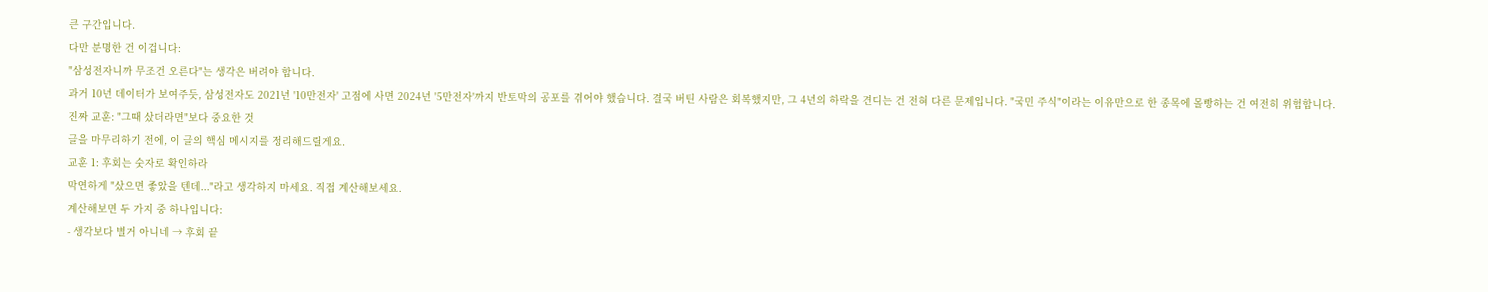큰 구간입니다.
다만 분명한 건 이겁니다:
"삼성전자니까 무조건 오른다"는 생각은 버려야 합니다.
과거 10년 데이터가 보여주듯, 삼성전자도 2021년 '10만전자' 고점에 사면 2024년 '5만전자'까지 반토막의 공포를 겪어야 했습니다. 결국 버틴 사람은 회복했지만, 그 4년의 하락을 견디는 건 전혀 다른 문제입니다. "국민 주식"이라는 이유만으로 한 종목에 몰빵하는 건 여전히 위험합니다.
진짜 교훈: "그때 샀더라면"보다 중요한 것
글을 마무리하기 전에, 이 글의 핵심 메시지를 정리해드릴게요.
교훈 1: 후회는 숫자로 확인하라
막연하게 "샀으면 좋았을 텐데..."라고 생각하지 마세요. 직접 계산해보세요.
계산해보면 두 가지 중 하나입니다:
- 생각보다 별거 아니네 → 후회 끝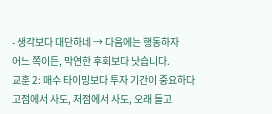- 생각보다 대단하네 → 다음에는 행동하자
어느 쪽이든, 막연한 후회보다 낫습니다.
교훈 2: 매수 타이밍보다 투자 기간이 중요하다
고점에서 사도, 저점에서 사도, 오래 들고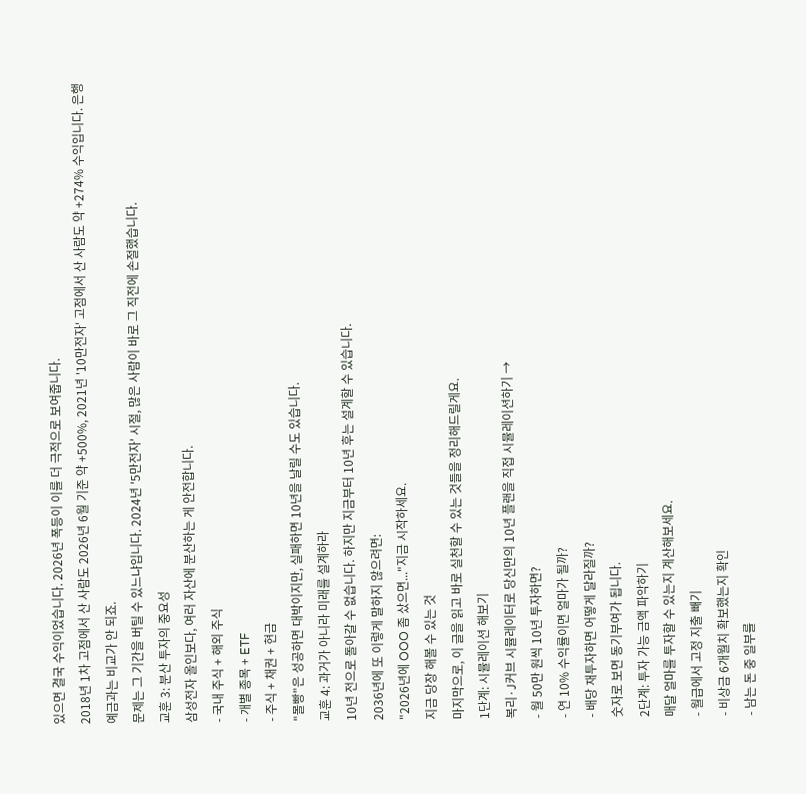있으면 결국 수익이었습니다. 2026년 폭등이 이를 더 극적으로 보여줍니다.
2018년 1차 고점에서 산 사람도 2026년 6월 기준 약 +500%, 2021년 '10만전자' 고점에서 산 사람도 약 +274% 수익입니다. 은행 예금과는 비교가 안 되죠.
문제는 그 기간을 버틸 수 있느냐입니다. 2024년 '5만전자' 시절, 많은 사람이 바로 그 직전에 손절했습니다.
교훈 3: 분산 투자의 중요성
삼성전자 올인보다, 여러 자산에 분산하는 게 안전합니다.
- 국내 주식 + 해외 주식
- 개별 종목 + ETF
- 주식 + 채권 + 현금
"몰빵"은 성공하면 대박이지만, 실패하면 10년을 날릴 수도 있습니다.
교훈 4: 과거가 아니라 미래를 설계하라
10년 전으로 돌아갈 수 없습니다. 하지만 지금부터 10년 후는 설계할 수 있습니다.
2036년에 또 이렇게 말하지 않으려면:
"2026년에 OOO 좀 샀으면..."지금 시작하세요.
지금 당장 해볼 수 있는 것
마지막으로, 이 글을 읽고 바로 실천할 수 있는 것들을 정리해드릴게요.
1단계: 시뮬레이션 해보기
복리·J커브 시뮬레이터로 당신만의 10년 플랜을 직접 시뮬레이션하기 →
- 월 50만 원씩 10년 투자하면?
- 연 10% 수익률이면 얼마가 될까?
- 배당 재투자하면 어떻게 달라질까?
숫자로 보면 동기부여가 됩니다.
2단계: 투자 가능 금액 파악하기
매달 얼마를 투자할 수 있는지 계산해보세요.
- 월급에서 고정 지출 빼기
- 비상금 6개월치 확보했는지 확인
- 남는 돈 중 일부를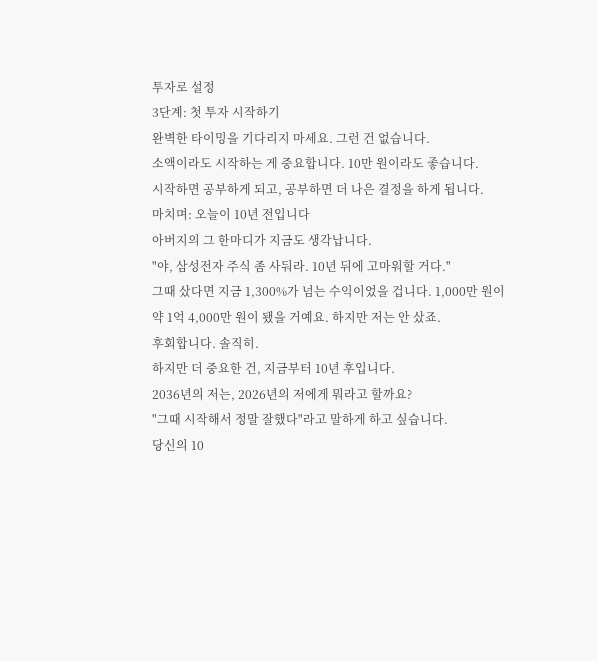투자로 설정
3단계: 첫 투자 시작하기
완벽한 타이밍을 기다리지 마세요. 그런 건 없습니다.
소액이라도 시작하는 게 중요합니다. 10만 원이라도 좋습니다.
시작하면 공부하게 되고, 공부하면 더 나은 결정을 하게 됩니다.
마치며: 오늘이 10년 전입니다
아버지의 그 한마디가 지금도 생각납니다.
"야, 삼성전자 주식 좀 사둬라. 10년 뒤에 고마워할 거다."
그때 샀다면 지금 1,300%가 넘는 수익이었을 겁니다. 1,000만 원이 약 1억 4,000만 원이 됐을 거예요. 하지만 저는 안 샀죠.
후회합니다. 솔직히.
하지만 더 중요한 건, 지금부터 10년 후입니다.
2036년의 저는, 2026년의 저에게 뭐라고 할까요?
"그때 시작해서 정말 잘했다"라고 말하게 하고 싶습니다.
당신의 10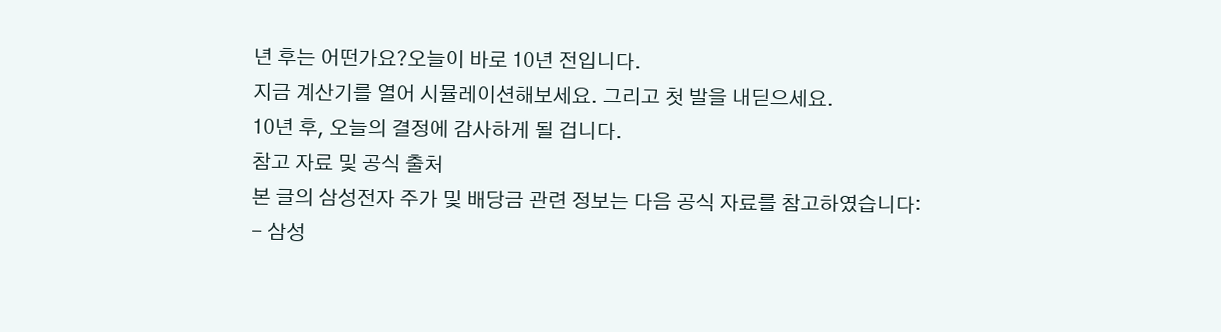년 후는 어떤가요?오늘이 바로 10년 전입니다.
지금 계산기를 열어 시뮬레이션해보세요. 그리고 첫 발을 내딛으세요.
10년 후, 오늘의 결정에 감사하게 될 겁니다.
참고 자료 및 공식 출처
본 글의 삼성전자 주가 및 배당금 관련 정보는 다음 공식 자료를 참고하였습니다:
- 삼성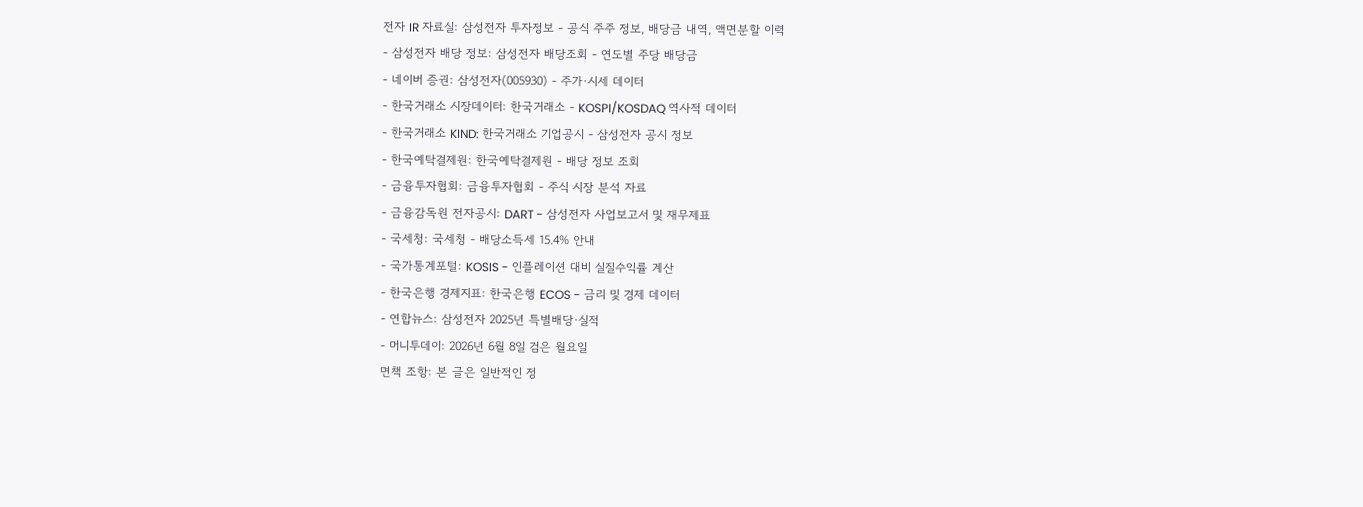전자 IR 자료실: 삼성전자 투자정보 - 공식 주주 정보, 배당금 내역, 액면분할 이력
- 삼성전자 배당 정보: 삼성전자 배당조회 - 연도별 주당 배당금
- 네이버 증권: 삼성전자(005930) - 주가·시세 데이터
- 한국거래소 시장데이터: 한국거래소 - KOSPI/KOSDAQ 역사적 데이터
- 한국거래소 KIND: 한국거래소 기업공시 - 삼성전자 공시 정보
- 한국예탁결제원: 한국예탁결제원 - 배당 정보 조회
- 금융투자협회: 금융투자협회 - 주식 시장 분석 자료
- 금융감독원 전자공시: DART - 삼성전자 사업보고서 및 재무제표
- 국세청: 국세청 - 배당소득세 15.4% 안내
- 국가통계포털: KOSIS - 인플레이션 대비 실질수익률 계산
- 한국은행 경제지표: 한국은행 ECOS - 금리 및 경제 데이터
- 연합뉴스: 삼성전자 2025년 특별배당·실적
- 머니투데이: 2026년 6월 8일 검은 월요일
면책 조항: 본 글은 일반적인 정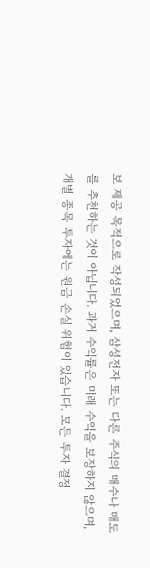보 제공 목적으로 작성되었으며, 삼성전자 또는 다른 주식의 매수나 매도를 추천하는 것이 아닙니다. 과거 수익률은 미래 수익을 보장하지 않으며, 개별 종목 투자에는 원금 손실 위험이 있습니다. 모든 투자 결정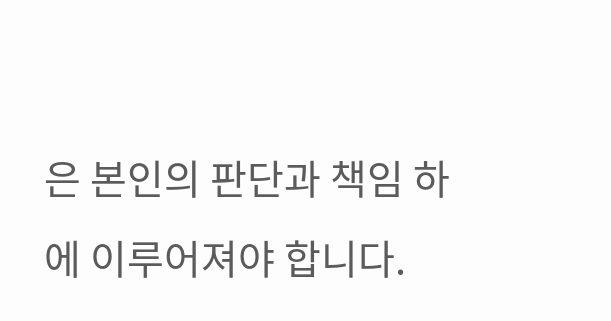은 본인의 판단과 책임 하에 이루어져야 합니다.